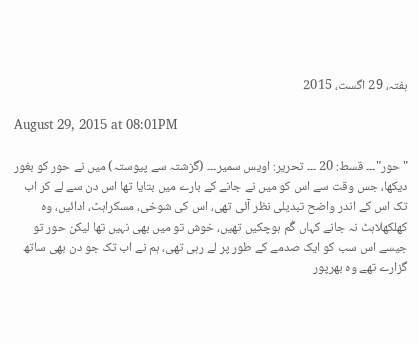ہفتہ، 29 اگست، 2015

August 29, 2015 at 08:01PM

"حور"۔۔۔ قسط: 20 ۔۔۔ تحریر: اویس سمیر۔۔۔ (گزشتہ سے پیوستہ) میں نے حور کو بغور دیکھا، جس وقت سے اس کو میں نے جانے کے بارے میں بتایا تھا اس دن سے لے کر اب تک اس کے اندر واضح تبدیلی نظر آئی تھی، اس کی شوخی، مسکراہٹ، ادائیں، وہ کھلکھلاہٹ نہ جانے کہاں گُم ہوچکیں تھیں، خوش تو میں بھی نہیں تھا لیکن حور تو جیسے اس سب کو ایک صدمے کے طور پر لے رہی تھی، ہم نے اب تک جو دن بھی ساتھ گزارے تھے وہ بھرپور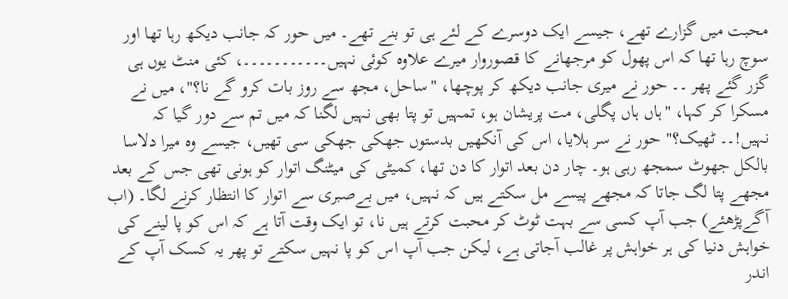محبت میں گزارے تھے، جیسے ایک دوسرے کے لئے ہی تو بنے تھے۔ میں حور کہ جانب دیکھ رہا تھا اور سوچ رہا تھا کہ اس پھول کو مرجھانے کا قصوروار میرے علاوہ کوئی نہیں۔۔۔۔۔۔۔۔۔۔۔، کئی منٹ یوں ہی گزر گئے پھر ۔۔ حور نے میری جانب دیکھ کر پوچھا، "ساحل، مجھ سے روز بات کرو گے نا؟"، میں نے مسکرا کر کہا، "ہاں ہاں پگلی، مت پریشان ہو، تمہیں تو پتا بھی نہیں لگنا کہ میں تم سے دور گیا کہ نہیں!۔۔ ٹھیک؟" حور نے سر ہلایا، اس کی آنکھیں بدستوں جھکی جھکی سی تھیں، جیسے وہ میرا دلاسا بالکل جھوٹ سمجھ رہی ہو۔ چار دن بعد اتوار کا دن تھا، کمیٹی کی میٹنگ اتوار کو ہونی تھی جس کے بعد مجھے پتا لگ جاتا کہ مجھے پیسے مل سکتے ہیں کہ نہیں، میں بےصبری سے اتوار کا انتظار کرنے لگا۔ (اب آگےپڑھئے) جب آپ کسی سے بہت ٹوٹ کر محبت کرتے ہیں نا، تو ایک وقت آتا ہے کہ اس کو پا لینے کی خواہش دنیا کی ہر خواہش پر غالب آجاتی ہے، لیکن جب آپ اس کو پا نہیں سکتے تو پھر یہ کسک آپ کے اندر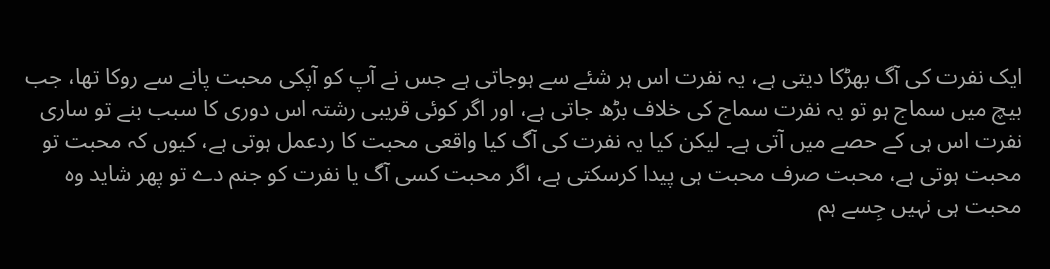ایک نفرت کی آگ بھڑکا دیتی ہے، یہ نفرت اس ہر شئے سے ہوجاتی ہے جس نے آپ کو آپکی محبت پانے سے روکا تھا، جب بیچ میں سماج ہو تو یہ نفرت سماج کی خلاف بڑھ جاتی ہے، اور اگر کوئی قریبی رشتہ اس دوری کا سبب بنے تو ساری نفرت اس ہی کے حصے میں آتی ہے۔ لیکن کیا یہ نفرت کی آگ کیا واقعی محبت کا ردعمل ہوتی ہے، کیوں کہ محبت تو محبت ہوتی ہے، محبت صرف محبت ہی پیدا کرسکتی ہے، اگر محبت کسی آگ یا نفرت کو جنم دے تو پھر شاید وہ محبت ہی نہیں جِسے ہم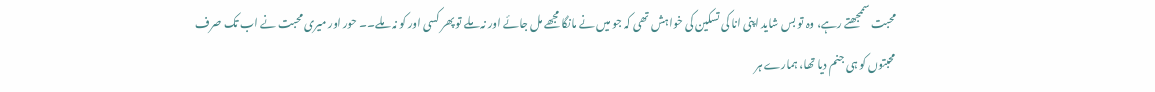محبت سممجھتے رہے، وہ تو بس شاید اپنی انا کی تسکین کی خواہش تھی کہ جو میں نے مانگا مجھے مل جائے اور نہ ملے تو پھر کسی اور کو نہ ملے۔۔ حور اور میری محبت نے اب تک صرف محبتوں کو ہی جنم دیا تھا، ہمارے ہر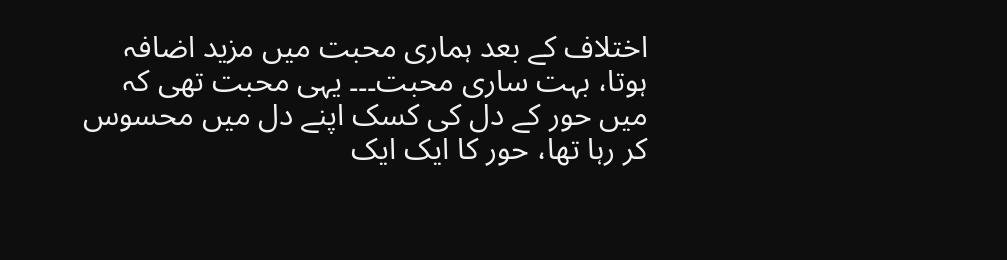اختلاف کے بعد ہماری محبت میں مزید اضافہ ہوتا، بہت ساری محبت۔۔۔ یہی محبت تھی کہ میں حور کے دل کی کسک اپنے دل میں محسوس کر رہا تھا، حور کا ایک ایک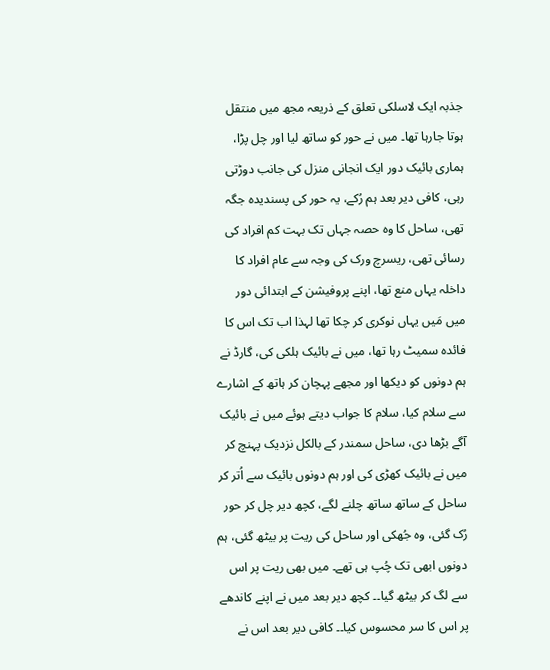جذبہ ایک لاسلکی تعلق کے ذریعہ مجھ میں منتقل ہوتا جارہا تھا۔ میں نے حور کو ساتھ لیا اور چل پڑا، ہماری بائیک دور ایک انجانی منزل کی جانب دوڑتی رہی، کافی دیر بعد ہم رُکے، یہ حور کی پسندیدہ جگہ تھی، ساحل کا وہ حصہ جہاں تک بہت کم افراد کی رسائی تھی، ریسرچ ورک کی وجہ سے عام افراد کا داخلہ یہاں منع تھا، اپنے پروفیشن کے ابتدائی دور میں مَیں یہاں نوکری کر چکا تھا لہذا اب تک اس کا فائدہ سمیٹ رہا تھا، میں نے بائیک ہلکی کی، گارڈ نے ہم دونوں کو دیکھا اور مجھے پہچان کر ہاتھ کے اشارے سے سلام کیا، سلام کا جواب دیتے ہوئے میں نے بائیک آگے بڑھا دی، ساحل سمندر کے بالکل نزدیک پہنچ کر میں نے بائیک کھڑی کی اور ہم دونوں بائیک سے اُتر کر ساحل کے ساتھ ساتھ چلنے لگے، کچھ دیر چل کر حور رُک گئی، وہ جُھکی اور ساحل کی ریت پر بیٹھ گئی، ہم دونوں ابھی تک چُپ ہی تھے۔ میں بھی ریت پر اس سے لگ کر بیٹھ گیا۔۔ کچھ دیر بعد میں نے اپنے کاندھے پر اس کا سر محسوس کیا۔۔ کافی دیر بعد اس نے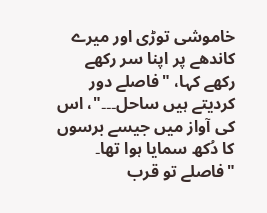خاموشی توڑی اور میرے کاندھے پر اپنا سر رکھے رکھے کہا، "فاصلے دور کردیتے ہیں ساحل۔۔۔"، اس کی آواز میں جیسے برسوں کا دُکھ سمایا ہوا تھا۔ "فاصلے تو قرب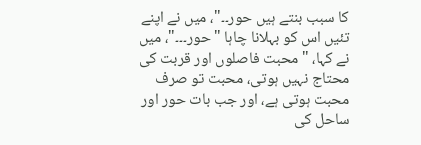کا سبب بنتے ہیں حور۔۔"، میں نے اپنے تئیں اس کو بہلانا چاہا "حور۔۔۔"، میں نے کہا، "محبت فاصلوں اور قربت کی محتاج نہیں ہوتی، محبت تو صرف محبت ہوتی ہے، اور جب بات حور اور ساحل کی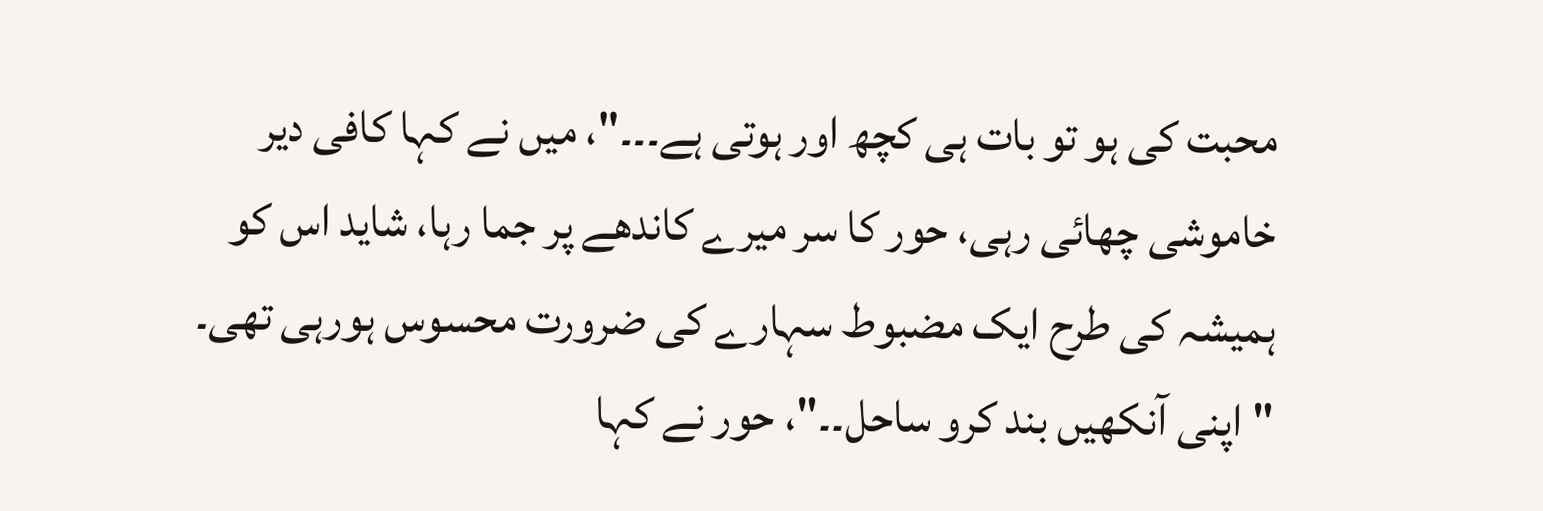محبت کی ہو تو بات ہی کچھ اور ہوتی ہے۔۔۔"، میں نے کہا کافی دیر خاموشی چھائی رہی، حور کا سر میرے کاندھے پر جما رہا، شاید اس کو ہمیشہ کی طرح ایک مضبوط سہارے کی ضرورت محسوس ہورہی تھی۔ "اپنی آنکھیں بند کرو ساحل۔۔"، حور نے کہا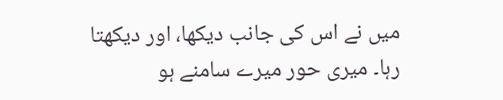میں نے اس کی جانب دیکھا، اور دیکھتا رہا۔ میری حور میرے سامنے ہو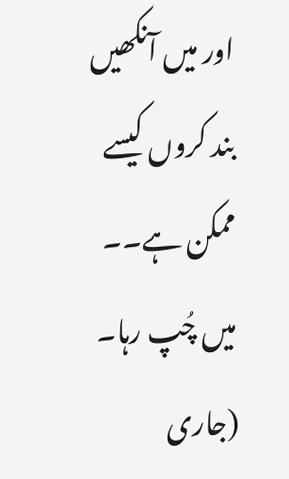اور میں آنکھیں بند کروں کیسے ممکن ہے۔۔ میں چُپ رہا۔ (جاری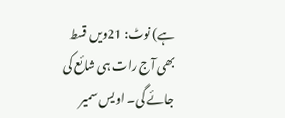ہے) نوٹ: 21ویں قسط بھی آج رات ہی شائع کی جائے گی۔ اویس سمیر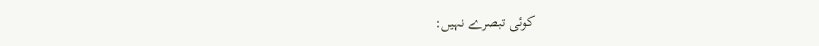کوئی تبصرے نہیں: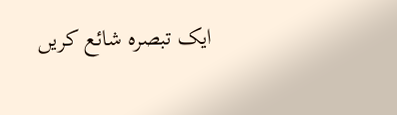ایک تبصرہ شائع کریں